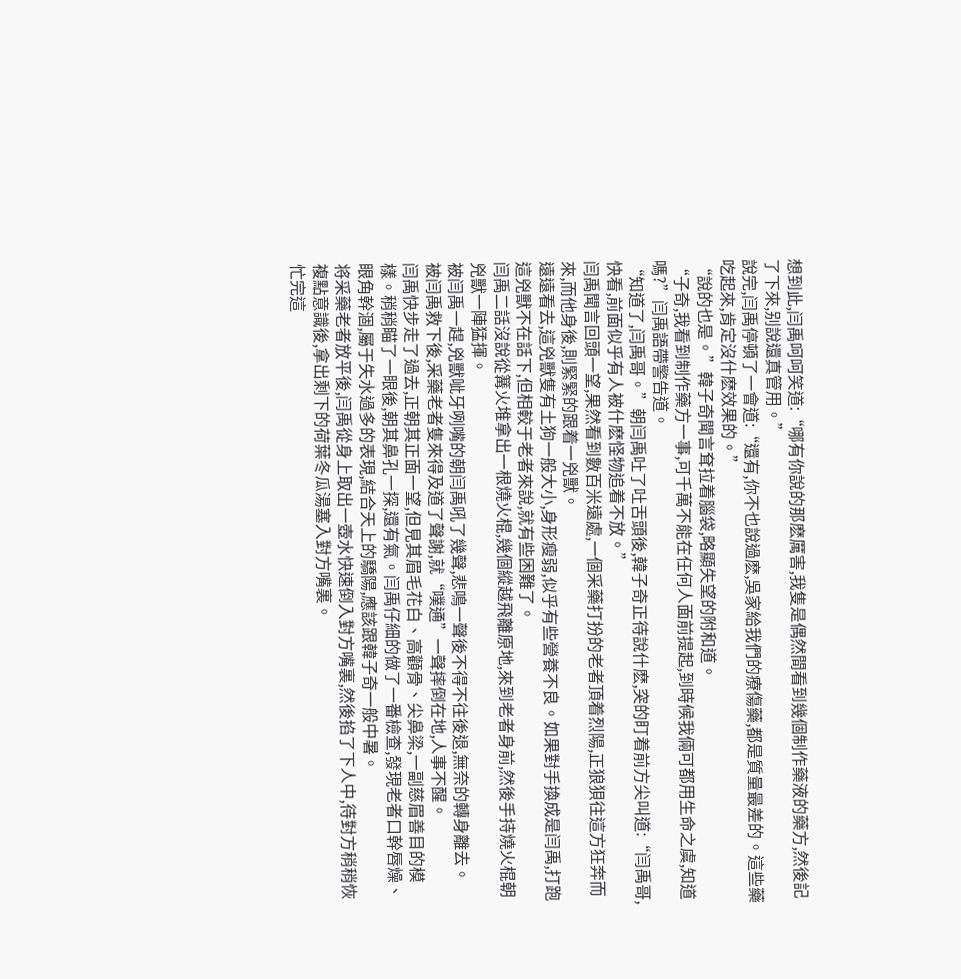想到此,闫禹呵呵笑道:“哪有你說的那麽厲害,我隻是偶然間看到幾個制作藥液的藥方,然後記了下來,别說還真管用。”
說完,闫禹停頓了一會道:“還有,你不也說過麽,吳家給我們的療傷藥,都是質量最差的。這些藥吃起來,肯定沒什麽效果的。”
“說的也是。”韓子奇聞言耷拉着腦袋,略顯失望的附和道。
“子奇,我看到制作藥方一事,可千萬不能在任何人面前提起,到時候我倆可都用生命之虞,知道嗎?”闫禹語帶警告道。
“知道了,闫禹哥。”朝闫禹吐了吐舌頭後,韓子奇正待說什麽,突的盯着前方尖叫道:“闫禹哥,快看,前面似乎有人被什麽怪物追着不放。”
闫禹聞言回頭一望,果然看到數百米遠處,一個采藥打扮的老者頂着烈陽,正狼狽往這方狂奔而來,而他身後,則緊緊的跟着一兇獸。
遠遠看去,這兇獸隻有土狗一般大小,身形瘦弱,似乎有些營養不良。如果對手換成是闫禹,打跑這兇獸不在話下,但相較于老者來說,就有些困難了。
闫禹二話沒說從篝火堆拿出一根燒火棍,幾個縱越飛離原地,來到老者身前,然後手持燒火棍朝兇獸一陣猛揮。
被闫禹一趕,兇獸呲牙咧嘴的朝闫禹吼了幾聲,悲鳴一聲後不得不往後退,無奈的轉身離去。
被闫禹救下後,采藥老者隻來得及道了聲謝,就“噗通”一聲摔倒在地,人事不醒。
闫禹快步走了過去,正朝其正面一望,但見其眉毛花白、高顴骨、尖鼻梁,一副慈眉善目的模樣。稍稍瞄了一眼後,朝其鼻孔一探,還有氣。闫禹仔細的做了一番檢查,發現老者口幹唇燥、眼角幹涸,屬于失水過多的表現,結合天上的驕陽,應該跟韓子奇一般中暑。
将采藥老者放平後,闫禹從身上取出一壺水快速倒入對方嘴裏,然後掐了下人中,待對方稍稍恢複點意識後,拿出剩下的荷葉冬瓜湯塞入對方嘴裏。
忙完這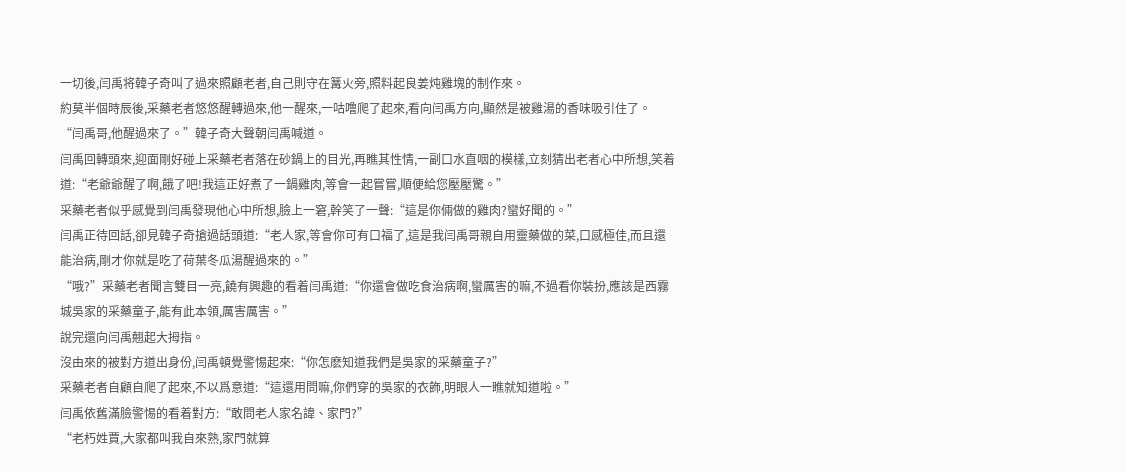一切後,闫禹将韓子奇叫了過來照顧老者,自己則守在篝火旁,照料起良姜炖雞塊的制作來。
約莫半個時辰後,采藥老者悠悠醒轉過來,他一醒來,一咕噜爬了起來,看向闫禹方向,顯然是被雞湯的香味吸引住了。
“闫禹哥,他醒過來了。”韓子奇大聲朝闫禹喊道。
闫禹回轉頭來,迎面剛好碰上采藥老者落在砂鍋上的目光,再瞧其性情,一副口水直咽的模樣,立刻猜出老者心中所想,笑着道:“老爺爺醒了啊,餓了吧!我這正好煮了一鍋雞肉,等會一起嘗嘗,順便給您壓壓驚。”
采藥老者似乎感覺到闫禹發現他心中所想,臉上一窘,幹笑了一聲:“這是你倆做的雞肉?蠻好聞的。”
闫禹正待回話,卻見韓子奇搶過話頭道:“老人家,等會你可有口福了,這是我闫禹哥親自用靈藥做的菜,口感極佳,而且還能治病,剛才你就是吃了荷葉冬瓜湯醒過來的。”
“哦?”采藥老者聞言雙目一亮,饒有興趣的看着闫禹道:“你還會做吃食治病啊,蠻厲害的嘛,不過看你裝扮,應該是西霧城吳家的采藥童子,能有此本領,厲害厲害。”
說完還向闫禹翹起大拇指。
沒由來的被對方道出身份,闫禹頓覺警惕起來:“你怎麽知道我們是吳家的采藥童子?”
采藥老者自顧自爬了起來,不以爲意道:“這還用問嘛,你們穿的吳家的衣飾,明眼人一瞧就知道啦。”
闫禹依舊滿臉警惕的看着對方:“敢問老人家名諱、家門?”
“老朽姓賈,大家都叫我自來熟,家門就算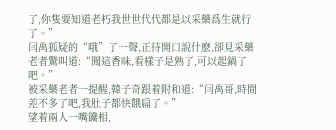了,你隻要知道老朽我世世代代都是以采藥爲生就行了。”
闫禹狐疑的“哦”了一聲,正待開口說什麽,卻見采藥老者驚叫道:“聞這香味,看樣子是熟了,可以起鍋了吧。”
被采藥老者一提醒,韓子奇跟着附和道:“闫禹哥,時間差不多了吧,我肚子都快餓扁了。”
望着兩人一嘴饞相,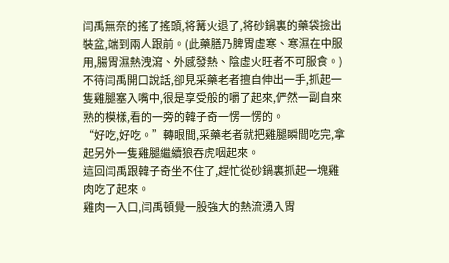闫禹無奈的搖了搖頭,将篝火退了,将砂鍋裏的藥袋撿出裝盆,端到兩人跟前。(此藥膳乃脾胃虛寒、寒濕在中服用,腸胃濕熱洩瀉、外感發熱、陰虛火旺者不可服食。)
不待闫禹開口說話,卻見采藥老者擅自伸出一手,抓起一隻雞腿塞入嘴中,很是享受般的嚼了起來,俨然一副自來熟的模樣,看的一旁的韓子奇一愣一愣的。
“好吃,好吃。”轉眼間,采藥老者就把雞腿瞬間吃完,拿起另外一隻雞腿繼續狼吞虎咽起來。
這回闫禹跟韓子奇坐不住了,趕忙從砂鍋裏抓起一塊雞肉吃了起來。
雞肉一入口,闫禹頓覺一股強大的熱流湧入胃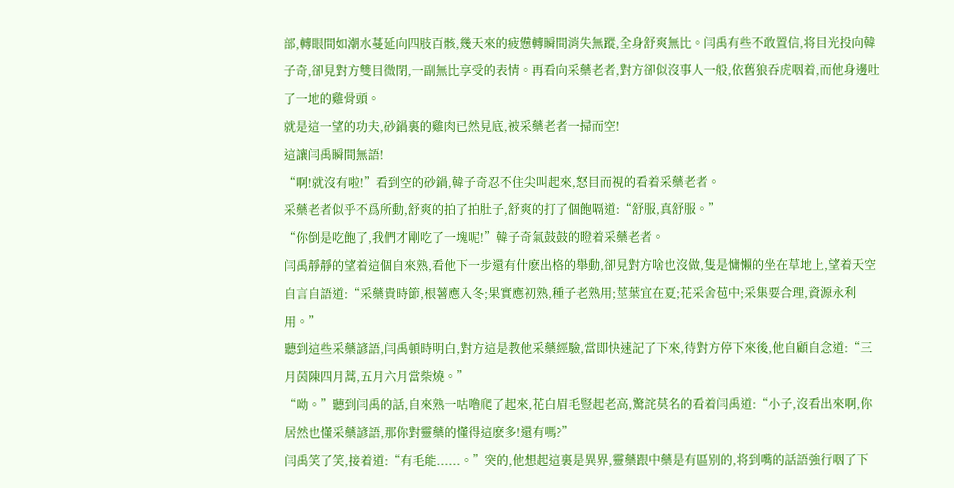部,轉眼間如潮水蔓延向四肢百骸,幾天來的疲憊轉瞬間消失無蹤,全身舒爽無比。闫禹有些不敢置信,将目光投向韓子奇,卻見對方雙目微閉,一副無比享受的表情。再看向采藥老者,對方卻似沒事人一般,依舊狼吞虎咽着,而他身邊吐了一地的雞骨頭。
就是這一望的功夫,砂鍋裏的雞肉已然見底,被采藥老者一掃而空!
這讓闫禹瞬間無語!
“啊!就沒有啦!”看到空的砂鍋,韓子奇忍不住尖叫起來,怒目而視的看着采藥老者。
采藥老者似乎不爲所動,舒爽的拍了拍肚子,舒爽的打了個飽嗝道:“舒服,真舒服。”
“你倒是吃飽了,我們才剛吃了一塊呢!”韓子奇氣鼓鼓的瞪着采藥老者。
闫禹靜靜的望着這個自來熟,看他下一步還有什麽出格的舉動,卻見對方啥也沒做,隻是慵懶的坐在草地上,望着天空自言自語道:“采藥貴時節,根薯應入冬;果實應初熟,種子老熟用;莖葉宜在夏;花采舍苞中;采集要合理,資源永利用。”
聽到這些采藥諺語,闫禹頓時明白,對方這是教他采藥經驗,當即快速記了下來,待對方停下來後,他自顧自念道:“三月茵陳四月蒿,五月六月當柴燒。”
“呦。”聽到闫禹的話,自來熟一咕噜爬了起來,花白眉毛豎起老高,驚詫莫名的看着闫禹道:“小子,沒看出來啊,你居然也懂采藥諺語,那你對靈藥的懂得這麽多!還有嗎?”
闫禹笑了笑,接着道:“有毛能......。”突的,他想起這裏是異界,靈藥跟中藥是有區别的,将到嘴的話語強行咽了下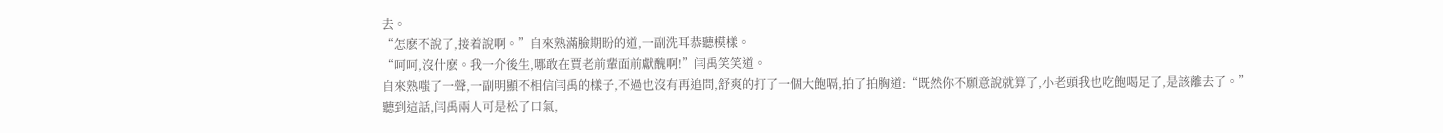去。
“怎麽不說了,接着說啊。”自來熟滿臉期盼的道,一副洗耳恭聽模樣。
“呵呵,沒什麽。我一介後生,哪敢在賈老前輩面前獻醜啊!”闫禹笑笑道。
自來熟嗤了一聲,一副明顯不相信闫禹的樣子,不過也沒有再追問,舒爽的打了一個大飽嗝,拍了拍胸道:“既然你不願意說就算了,小老頭我也吃飽喝足了,是該離去了。”
聽到這話,闫禹兩人可是松了口氣,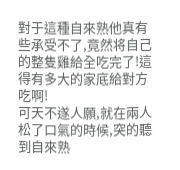對于這種自來熟他真有些承受不了,竟然将自己的整隻雞給全吃完了!這得有多大的家底給對方吃啊!
可天不遂人願,就在兩人松了口氣的時候,突的聽到自來熟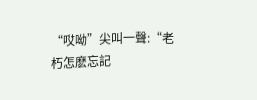“哎呦”尖叫一聲:“老朽怎麽忘記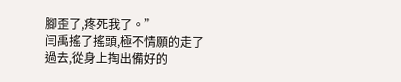腳歪了,疼死我了。”
闫禹搖了搖頭,極不情願的走了過去,從身上掏出備好的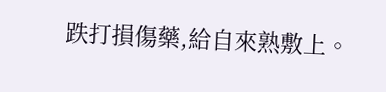跌打損傷藥,給自來熟敷上。